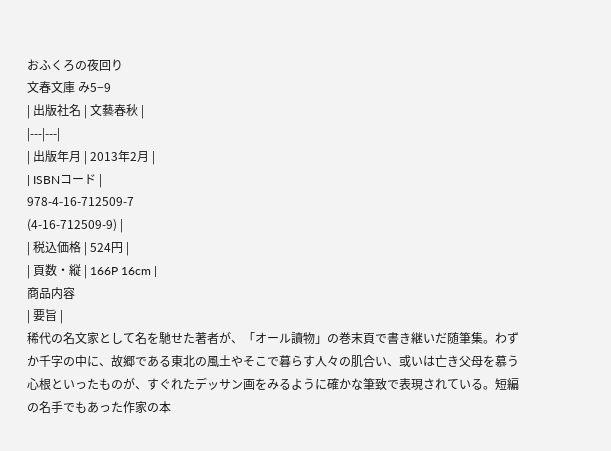おふくろの夜回り
文春文庫 み5−9
| 出版社名 | 文藝春秋 |
|---|---|
| 出版年月 | 2013年2月 |
| ISBNコード |
978-4-16-712509-7
(4-16-712509-9) |
| 税込価格 | 524円 |
| 頁数・縦 | 166P 16cm |
商品内容
| 要旨 |
稀代の名文家として名を馳せた著者が、「オール讀物」の巻末頁で書き継いだ随筆集。わずか千字の中に、故郷である東北の風土やそこで暮らす人々の肌合い、或いは亡き父母を慕う心根といったものが、すぐれたデッサン画をみるように確かな筆致で表現されている。短編の名手でもあった作家の本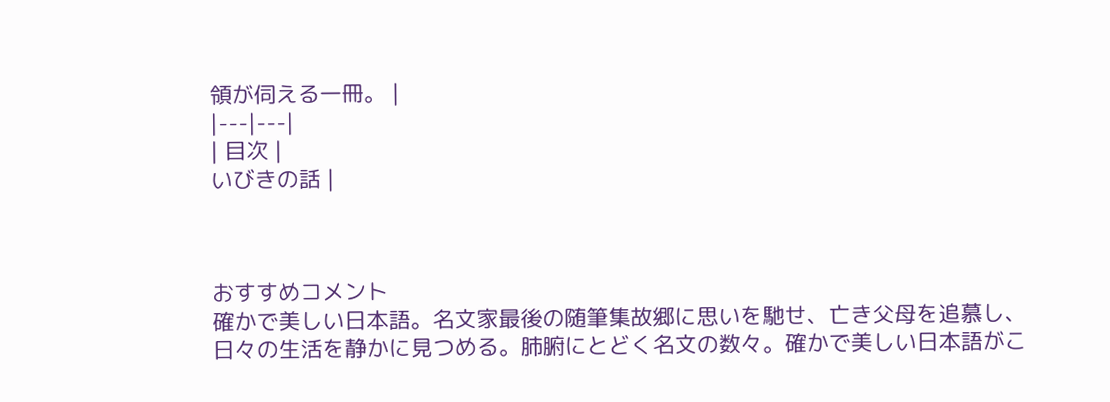領が伺える一冊。 |
|---|---|
| 目次 |
いびきの話 |



おすすめコメント
確かで美しい日本語。名文家最後の随筆集故郷に思いを馳せ、亡き父母を追慕し、日々の生活を静かに見つめる。肺腑にとどく名文の数々。確かで美しい日本語がこ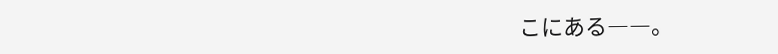こにある――。